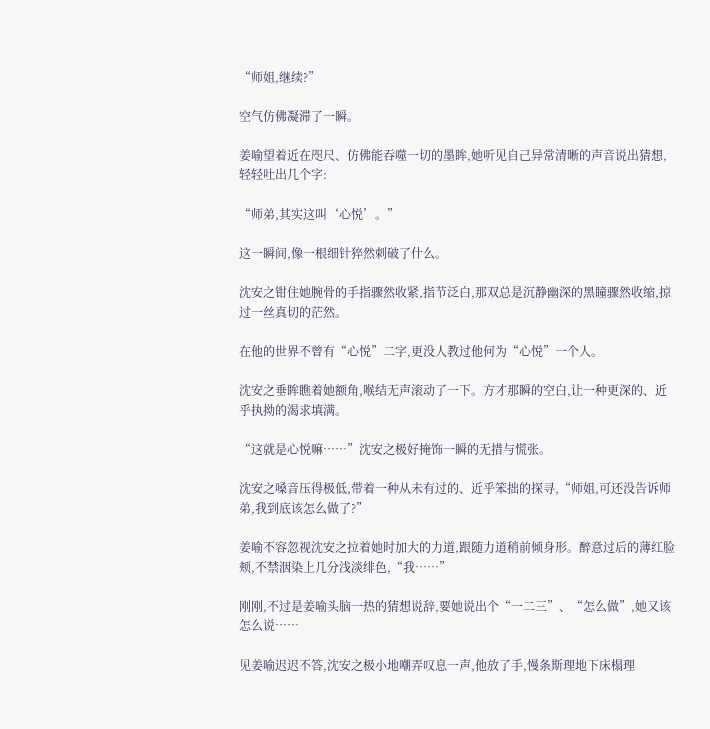“师姐,继续?”

空气仿佛凝滞了一瞬。

姜喻望着近在咫尺、仿佛能吞噬一切的墨眸,她听见自己异常清晰的声音说出猜想,轻轻吐出几个字:

“师弟,其实这叫‘心悦’。”

这一瞬间,像一根细针猝然刺破了什么。

沈安之钳住她腕骨的手指骤然收紧,指节泛白,那双总是沉静幽深的黑瞳骤然收缩,掠过一丝真切的茫然。

在他的世界不曾有“心悦”二字,更没人教过他何为“心悦”一个人。

沈安之垂眸瞧着她额角,喉结无声滚动了一下。方才那瞬的空白,让一种更深的、近乎执拗的渴求填满。

“这就是心悦嘛……”沈安之极好掩饰一瞬的无措与慌张。

沈安之嗓音压得极低,带着一种从未有过的、近乎笨拙的探寻,“师姐,可还没告诉师弟,我到底该怎么做了?”

姜喻不容忽视沈安之拉着她时加大的力道,跟随力道稍前倾身形。醉意过后的薄红脸颊,不禁洇染上几分浅淡绯色,“我……”

刚刚,不过是姜喻头脑一热的猜想说辞,要她说出个“一二三”、“怎么做”,她又该怎么说……

见姜喻迟迟不答,沈安之极小地嘲弄叹息一声,他放了手,慢条斯理地下床榻理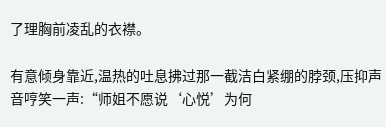了理胸前凌乱的衣襟。

有意倾身靠近,温热的吐息拂过那一截洁白紧绷的脖颈,压抑声音哼笑一声:“师姐不愿说‘心悦’为何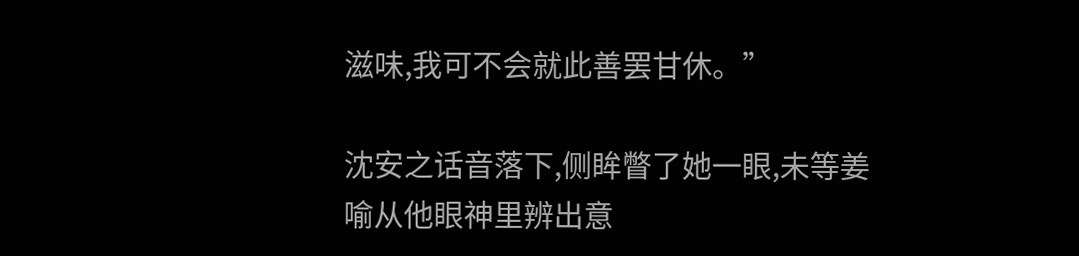滋味,我可不会就此善罢甘休。”

沈安之话音落下,侧眸瞥了她一眼,未等姜喻从他眼神里辨出意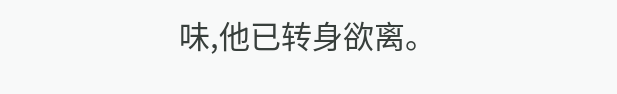味,他已转身欲离。